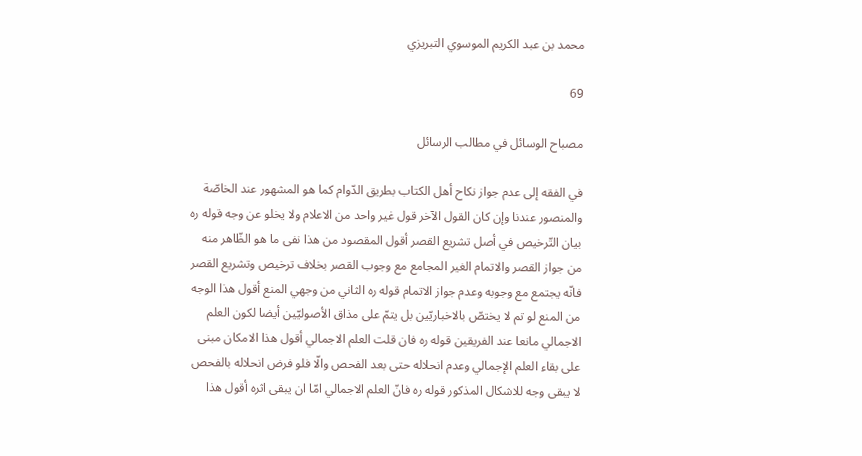محمد بن عبد الكريم الموسوي التبريزي

69

مصباح الوسائل في مطالب الرسائل

في الفقه إلى عدم جواز نكاح أهل الكتاب بطريق الدّوام كما هو المشهور عند الخاصّة والمنصور عندنا وإن كان القول الآخر قول غير واحد من الاعلام ولا يخلو عن وجه قوله ره بيان التّرخيص في أصل تشريع القصر أقول المقصود من هذا نفى ما هو الظّاهر منه من جواز القصر والاتمام الغير المجامع مع وجوب القصر بخلاف ترخيص وتشريع القصر فانّه يجتمع مع وجوبه وعدم جواز الاتمام قوله ره الثاني من وجهي المنع أقول هذا الوجه من المنع لو تم لا يختصّ بالاخباريّين بل يتمّ على مذاق الأصوليّين أيضا لكون العلم الاجمالي مانعا عند الفريقين قوله ره فان قلت العلم الاجمالي أقول هذا الامكان مبنى على بقاء العلم الإجمالي وعدم انحلاله حتى بعد الفحص والّا فلو فرض انحلاله بالفحص لا يبقى وجه للاشكال المذكور قوله ره فانّ العلم الاجمالي امّا ان يبقى اثره أقول هذا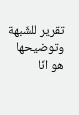تقرير للشّبهة وتوضيحها هو انّا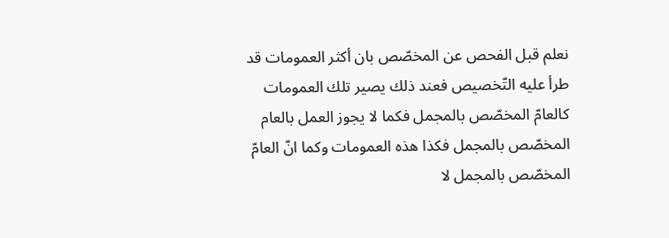نعلم قبل الفحص عن المخصّص بان أكثر العمومات قد طرأ عليه التّخصيص فعند ذلك يصير تلك العمومات كالعامّ المخصّص بالمجمل فكما لا يجوز العمل بالعام المخصّص بالمجمل فكذا هذه العمومات وكما انّ العامّ المخصّص بالمجمل لا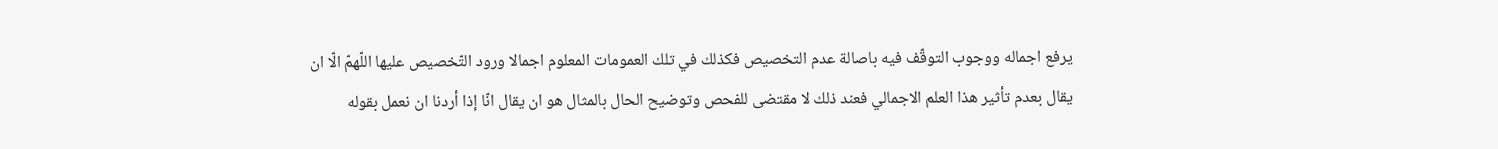يرفع اجماله ووجوب التوقّف فيه باصالة عدم التخصيص فكذلك في تلك العمومات المعلوم اجمالا ورود التّخصيص عليها اللّهمّ الّا ان يقال بعدم تأثير هذا العلم الاجمالي فعند ذلك لا مقتضى للفحص وتوضيح الحال بالمثال هو ان يقال انّا إذا أردنا ان نعمل بقوله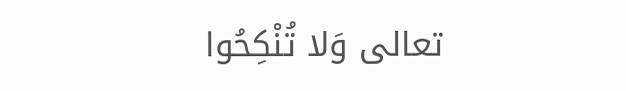تعالى وَلا تُنْكِحُوا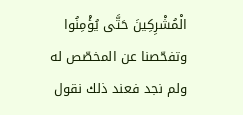الْمُشْرِكِينَ حَتَّى يُؤْمِنُوا وتفحّصنا عن المخصّص له ولم نجد فعند ذلك نقول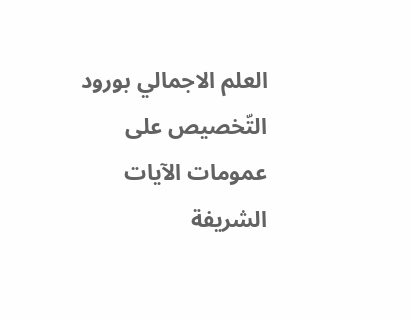العلم الاجمالي بورود التّخصيص على عمومات الآيات الشريفة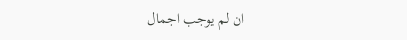ان لم يوجب اجمال